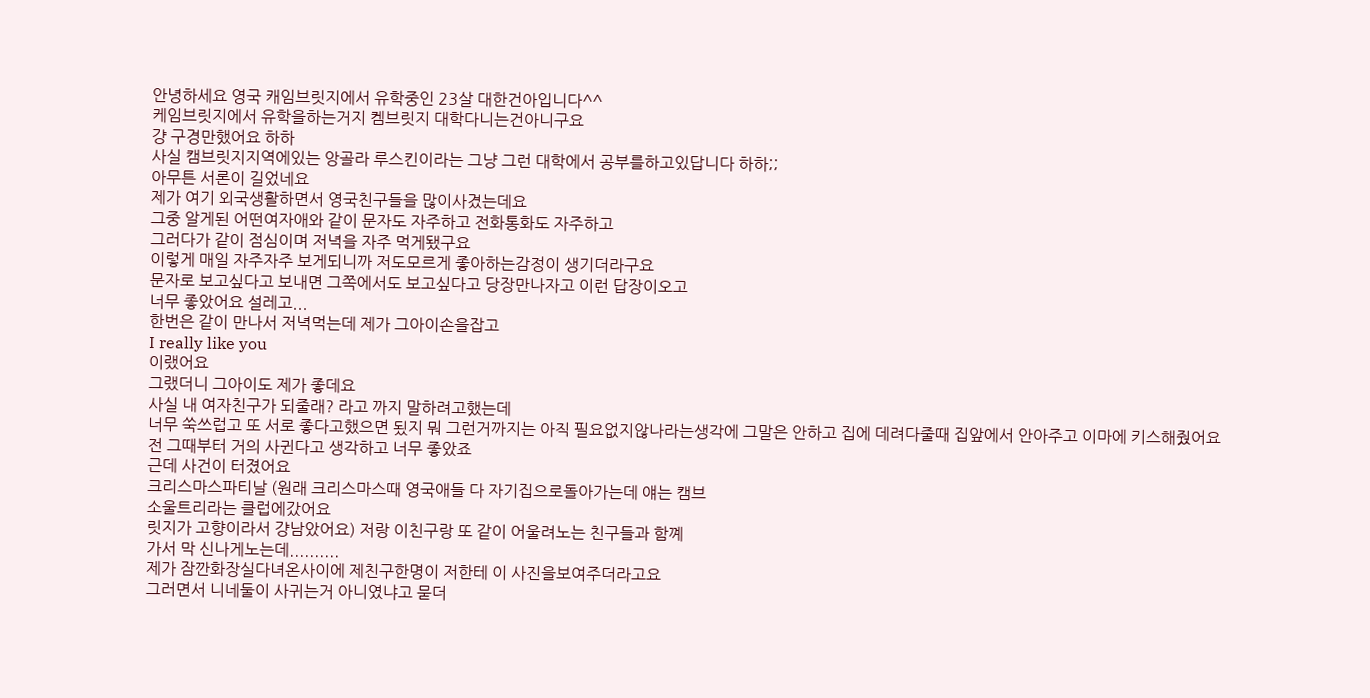안녕하세요 영국 캐임브릿지에서 유학중인 23살 대한건아입니다^^
케임브릿지에서 유학을하는거지 켐브릿지 대학다니는건아니구요
걍 구경만했어요 하하
사실 캠브릿지지역에있는 앙골라 루스킨이라는 그냥 그런 대학에서 공부를하고있답니다 하하;;
아무튼 서론이 길었네요
제가 여기 외국생활하면서 영국친구들을 많이사겼는데요
그중 알게된 어떤여자애와 같이 문자도 자주하고 전화통화도 자주하고
그러다가 같이 점심이며 저녁을 자주 먹게됐구요
이렇게 매일 자주자주 보게되니까 저도모르게 좋아하는감정이 생기더라구요
문자로 보고싶다고 보내면 그쪽에서도 보고싶다고 당장만나자고 이런 답장이오고
너무 좋았어요 설레고...
한번은 같이 만나서 저녁먹는데 제가 그아이손을잡고
I really like you
이랬어요
그랬더니 그아이도 제가 좋데요
사실 내 여자친구가 되줄래? 라고 까지 말하려고했는데
너무 쑥쓰럽고 또 서로 좋다고했으면 됬지 뭐 그런거까지는 아직 필요없지않나라는생각에 그말은 안하고 집에 데려다줄때 집앞에서 안아주고 이마에 키스해줬어요
전 그때부터 거의 사귄다고 생각하고 너무 좋았죠
근데 사건이 터졌어요
크리스마스파티날 (원래 크리스마스때 영국애들 다 자기집으로돌아가는데 얘는 캠브
소울트리라는 클럽에갔어요
릿지가 고향이라서 걍남았어요) 저랑 이친구랑 또 같이 어울려노는 친구들과 함꼐
가서 막 신나게노는데..........
제가 잠깐화장실다녀온사이에 제친구한명이 저한테 이 사진을보여주더라고요
그러면서 니네둘이 사귀는거 아니였냐고 묻더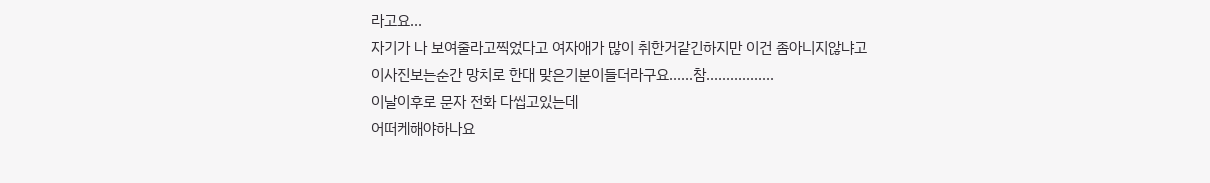라고요...
자기가 나 보여줄라고찍었다고 여자애가 많이 취한거같긴하지만 이건 좀아니지않냐고
이사진보는순간 망치로 한대 맞은기분이들더라구요......참.................
이날이후로 문자 전화 다씹고있는데
어떠케해야하나요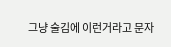그냥 술김에 이런거라고 문자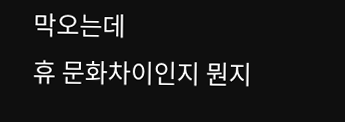막오는데
휴 문화차이인지 뭔지